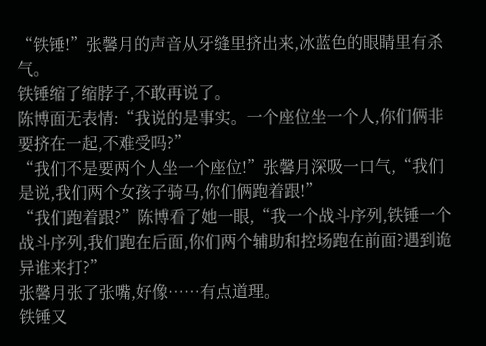“铁锤!”张馨月的声音从牙缝里挤出来,冰蓝色的眼睛里有杀气。
铁锤缩了缩脖子,不敢再说了。
陈博面无表情:“我说的是事实。一个座位坐一个人,你们俩非要挤在一起,不难受吗?”
“我们不是要两个人坐一个座位!”张馨月深吸一口气,“我们是说,我们两个女孩子骑马,你们俩跑着跟!”
“我们跑着跟?”陈博看了她一眼,“我一个战斗序列,铁锤一个战斗序列,我们跑在后面,你们两个辅助和控场跑在前面?遇到诡异谁来打?”
张馨月张了张嘴,好像……有点道理。
铁锤又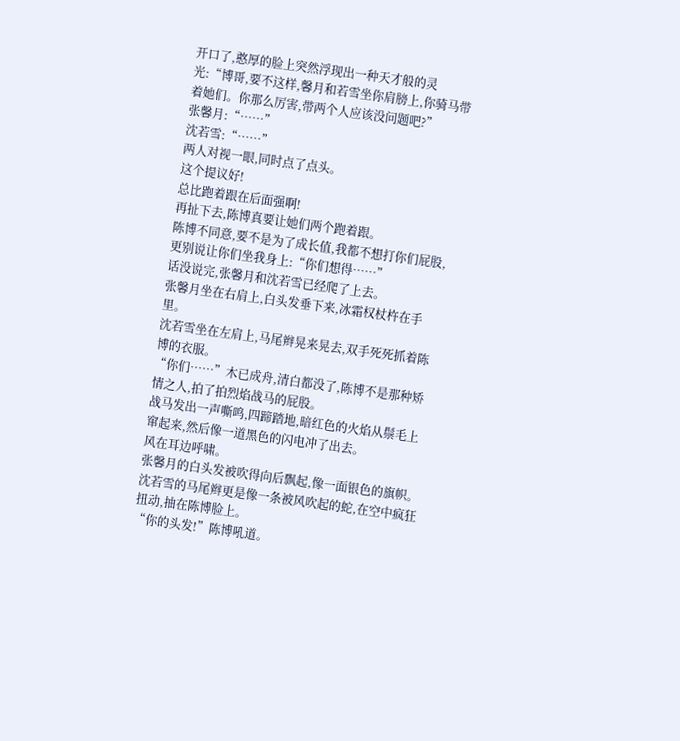开口了,憨厚的脸上突然浮现出一种天才般的灵光:“博哥,要不这样,馨月和若雪坐你肩膀上,你骑马带着她们。你那么厉害,带两个人应该没问题吧?”
张馨月:“……”
沈若雪:“……”
两人对视一眼,同时点了点头。
这个提议好!
总比跑着跟在后面强啊!
再扯下去,陈博真要让她们两个跑着跟。
陈博不同意,要不是为了成长值,我都不想打你们屁股,更别说让你们坐我身上:“你们想得……”
话没说完,张馨月和沈若雪已经爬了上去。
张馨月坐在右肩上,白头发垂下来,冰霜权杖杵在手里。
沈若雪坐在左肩上,马尾辫晃来晃去,双手死死抓着陈博的衣服。
“你们……”木已成舟,清白都没了,陈博不是那种矫情之人,拍了拍烈焰战马的屁股。
战马发出一声嘶鸣,四蹄踏地,暗红色的火焰从鬃毛上窜起来,然后像一道黑色的闪电冲了出去。
风在耳边呼啸。
张馨月的白头发被吹得向后飘起,像一面银色的旗帜。
沈若雪的马尾辫更是像一条被风吹起的蛇,在空中疯狂扭动,抽在陈博脸上。
“你的头发!”陈博吼道。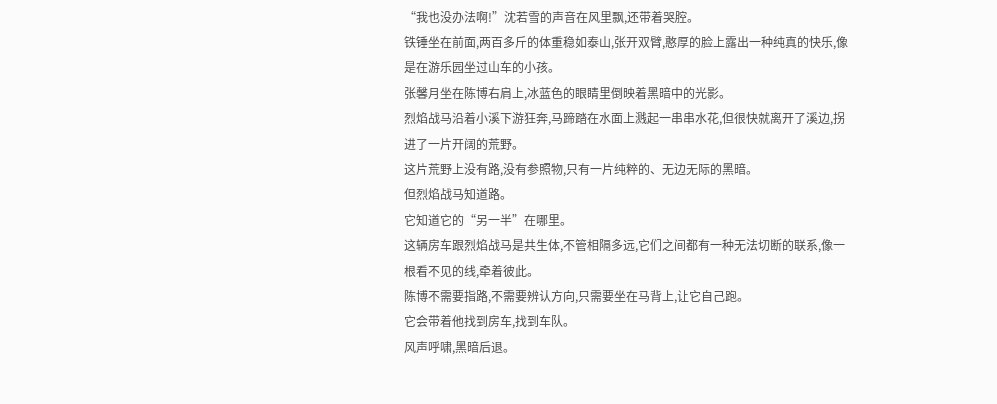“我也没办法啊!”沈若雪的声音在风里飘,还带着哭腔。
铁锤坐在前面,两百多斤的体重稳如泰山,张开双臂,憨厚的脸上露出一种纯真的快乐,像是在游乐园坐过山车的小孩。
张馨月坐在陈博右肩上,冰蓝色的眼睛里倒映着黑暗中的光影。
烈焰战马沿着小溪下游狂奔,马蹄踏在水面上溅起一串串水花,但很快就离开了溪边,拐进了一片开阔的荒野。
这片荒野上没有路,没有参照物,只有一片纯粹的、无边无际的黑暗。
但烈焰战马知道路。
它知道它的“另一半”在哪里。
这辆房车跟烈焰战马是共生体,不管相隔多远,它们之间都有一种无法切断的联系,像一根看不见的线,牵着彼此。
陈博不需要指路,不需要辨认方向,只需要坐在马背上,让它自己跑。
它会带着他找到房车,找到车队。
风声呼啸,黑暗后退。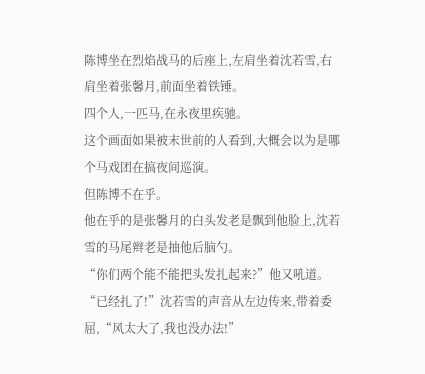陈博坐在烈焰战马的后座上,左肩坐着沈若雪,右肩坐着张馨月,前面坐着铁锤。
四个人,一匹马,在永夜里疾驰。
这个画面如果被末世前的人看到,大概会以为是哪个马戏团在搞夜间巡演。
但陈博不在乎。
他在乎的是张馨月的白头发老是飘到他脸上,沈若雪的马尾辫老是抽他后脑勺。
“你们两个能不能把头发扎起来?”他又吼道。
“已经扎了!”沈若雪的声音从左边传来,带着委屈,“风太大了,我也没办法!”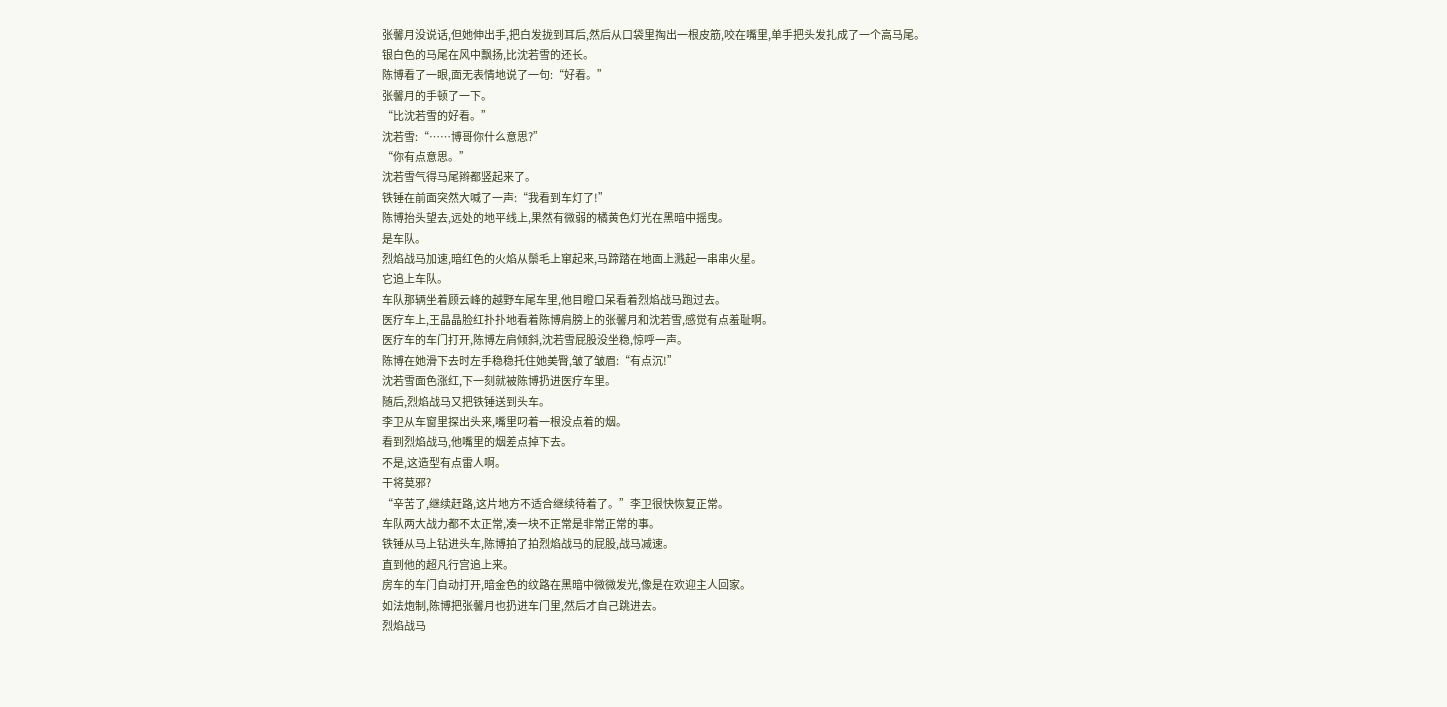张馨月没说话,但她伸出手,把白发拢到耳后,然后从口袋里掏出一根皮筋,咬在嘴里,单手把头发扎成了一个高马尾。
银白色的马尾在风中飘扬,比沈若雪的还长。
陈博看了一眼,面无表情地说了一句:“好看。”
张馨月的手顿了一下。
“比沈若雪的好看。”
沈若雪:“……博哥你什么意思?”
“你有点意思。”
沈若雪气得马尾辫都竖起来了。
铁锤在前面突然大喊了一声:“我看到车灯了!”
陈博抬头望去,远处的地平线上,果然有微弱的橘黄色灯光在黑暗中摇曳。
是车队。
烈焰战马加速,暗红色的火焰从鬃毛上窜起来,马蹄踏在地面上溅起一串串火星。
它追上车队。
车队那辆坐着顾云峰的越野车尾车里,他目瞪口呆看着烈焰战马跑过去。
医疗车上,王晶晶脸红扑扑地看着陈博肩膀上的张馨月和沈若雪,感觉有点羞耻啊。
医疗车的车门打开,陈博左肩倾斜,沈若雪屁股没坐稳,惊呼一声。
陈博在她滑下去时左手稳稳托住她美臀,皱了皱眉:“有点沉!”
沈若雪面色涨红,下一刻就被陈博扔进医疗车里。
随后,烈焰战马又把铁锤送到头车。
李卫从车窗里探出头来,嘴里叼着一根没点着的烟。
看到烈焰战马,他嘴里的烟差点掉下去。
不是,这造型有点雷人啊。
干将莫邪?
“辛苦了,继续赶路,这片地方不适合继续待着了。”李卫很快恢复正常。
车队两大战力都不太正常,凑一块不正常是非常正常的事。
铁锤从马上钻进头车,陈博拍了拍烈焰战马的屁股,战马减速。
直到他的超凡行宫追上来。
房车的车门自动打开,暗金色的纹路在黑暗中微微发光,像是在欢迎主人回家。
如法炮制,陈博把张馨月也扔进车门里,然后才自己跳进去。
烈焰战马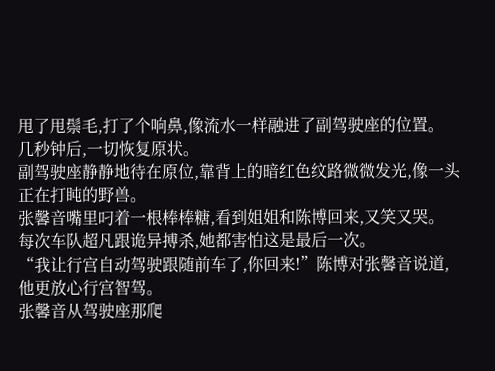甩了甩鬃毛,打了个响鼻,像流水一样融进了副驾驶座的位置。
几秒钟后,一切恢复原状。
副驾驶座静静地待在原位,靠背上的暗红色纹路微微发光,像一头正在打盹的野兽。
张馨音嘴里叼着一根棒棒糖,看到姐姐和陈博回来,又笑又哭。
每次车队超凡跟诡异搏杀,她都害怕这是最后一次。
“我让行宫自动驾驶跟随前车了,你回来!”陈博对张馨音说道,他更放心行宫智驾。
张馨音从驾驶座那爬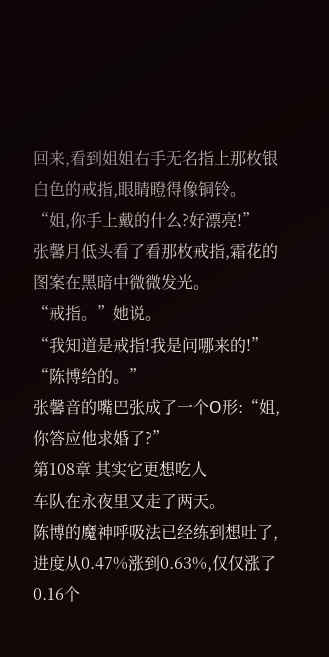回来,看到姐姐右手无名指上那枚银白色的戒指,眼睛瞪得像铜铃。
“姐,你手上戴的什么?好漂亮!”
张馨月低头看了看那枚戒指,霜花的图案在黑暗中微微发光。
“戒指。”她说。
“我知道是戒指!我是问哪来的!”
“陈博给的。”
张馨音的嘴巴张成了一个O形:“姐,你答应他求婚了?”
第108章 其实它更想吃人
车队在永夜里又走了两天。
陈博的魔神呼吸法已经练到想吐了,进度从0.47%涨到0.63%,仅仅涨了0.16个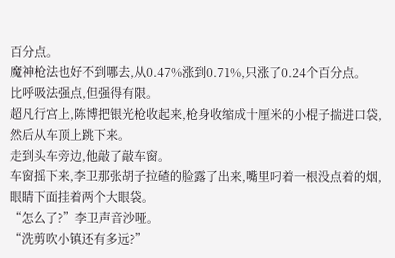百分点。
魔神枪法也好不到哪去,从0.47%涨到0.71%,只涨了0.24个百分点。
比呼吸法强点,但强得有限。
超凡行宫上,陈博把银光枪收起来,枪身收缩成十厘米的小棍子揣进口袋,然后从车顶上跳下来。
走到头车旁边,他敲了敲车窗。
车窗摇下来,李卫那张胡子拉碴的脸露了出来,嘴里叼着一根没点着的烟,眼睛下面挂着两个大眼袋。
“怎么了?”李卫声音沙哑。
“洗剪吹小镇还有多远?”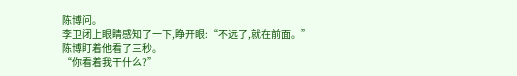陈博问。
李卫闭上眼睛感知了一下,睁开眼:“不远了,就在前面。”
陈博盯着他看了三秒。
“你看着我干什么?”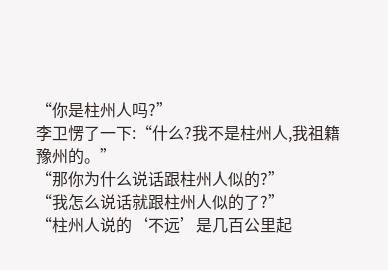“你是柱州人吗?”
李卫愣了一下:“什么?我不是柱州人,我祖籍豫州的。”
“那你为什么说话跟柱州人似的?”
“我怎么说话就跟柱州人似的了?”
“柱州人说的‘不远’是几百公里起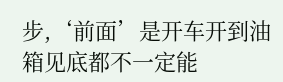步,‘前面’是开车开到油箱见底都不一定能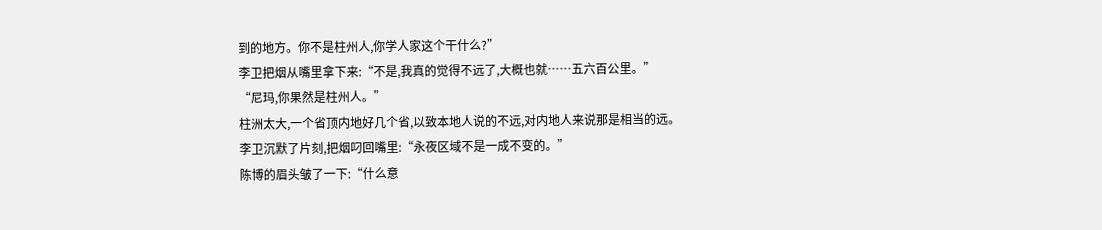到的地方。你不是柱州人,你学人家这个干什么?”
李卫把烟从嘴里拿下来:“不是,我真的觉得不远了,大概也就……五六百公里。”
“尼玛,你果然是柱州人。”
柱洲太大,一个省顶内地好几个省,以致本地人说的不远,对内地人来说那是相当的远。
李卫沉默了片刻,把烟叼回嘴里:“永夜区域不是一成不变的。”
陈博的眉头皱了一下:“什么意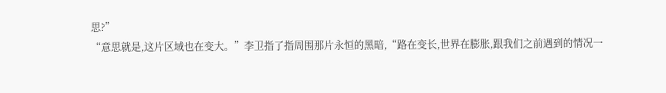思?”
“意思就是,这片区域也在变大。”李卫指了指周围那片永恒的黑暗,“路在变长,世界在膨胀,跟我们之前遇到的情况一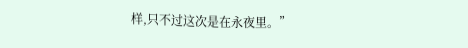样,只不过这次是在永夜里。”